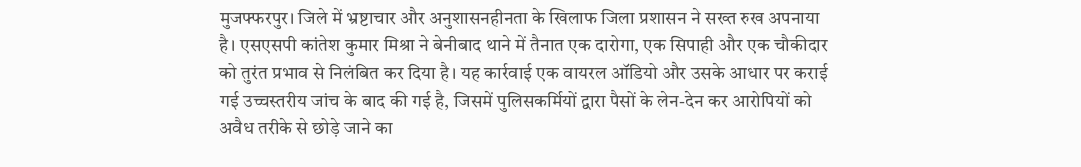मुजफ्फरपुर। जिले में भ्रष्टाचार और अनुशासनहीनता के खिलाफ जिला प्रशासन ने सख्त रुख अपनाया है। एसएसपी कांतेश कुमार मिश्रा ने बेनीबाद थाने में तैनात एक दारोगा, एक सिपाही और एक चौकीदार को तुरंत प्रभाव से निलंबित कर दिया है। यह कार्रवाई एक वायरल ऑडियो और उसके आधार पर कराई गई उच्चस्तरीय जांच के बाद की गई है, जिसमें पुलिसकर्मियों द्वारा पैसों के लेन-देन कर आरोपियों को अवैध तरीके से छोड़े जाने का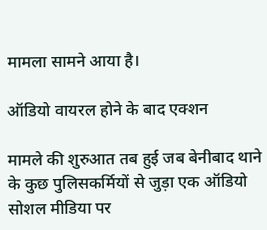मामला सामने आया है।

ऑडियो वायरल होने के बाद एक्शन

मामले की शुरुआत तब हुई जब बेनीबाद थाने के कुछ पुलिसकर्मियों से जुड़ा एक ऑडियो सोशल मीडिया पर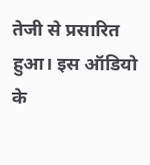तेजी से प्रसारित हुआ। इस ऑडियो के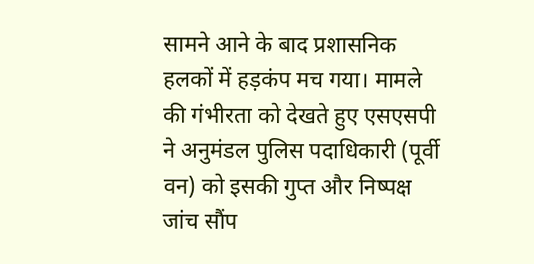सामने आने के बाद प्रशासनिक हलकों में हड़कंप मच गया। मामले की गंभीरता को देखते हुए एसएसपी ने अनुमंडल पुलिस पदाधिकारी (पूर्वी वन) को इसकी गुप्त और निष्पक्ष जांच सौंप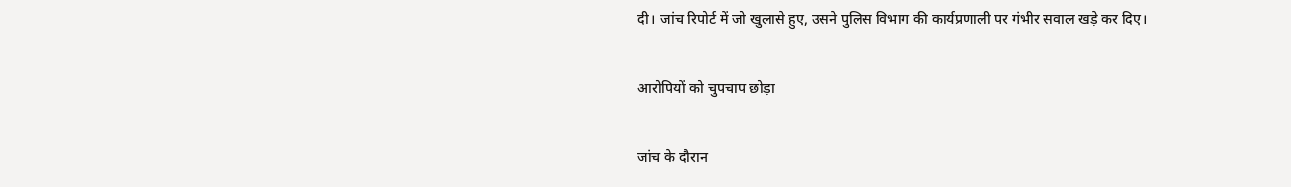दी। जांच रिपोर्ट में जो खुलासे हुए, उसने पुलिस विभाग की कार्यप्रणाली पर गंभीर सवाल खड़े कर दिए।

आरोपियों को चुपचाप छोड़ा

जांच के दौरान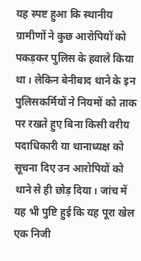यह स्पष्ट हुआ कि स्थानीय ग्रामीणों ने कुछ आरोपियों को पकड़कर पुलिस के हवाले किया था। लेकिन बेनीबाद थाने के इन पुलिसकर्मियों ने नियमों को ताक पर रखते हुए बिना किसी वरीय पदाधिकारी या थानाध्यक्ष को सूचना दिए उन आरोपियों को थाने से ही छोड़ दिया। जांच में यह भी पुष्टि हुई कि यह पूरा खेल एक निजी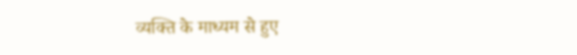व्यक्ति के माध्यम से हुए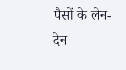पैसों के लेन-देन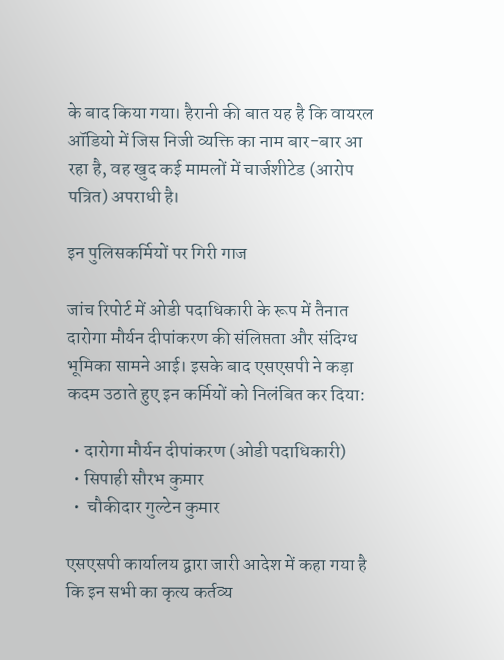के बाद किया गया। हैरानी की बात यह है कि वायरल ऑडियो में जिस निजी व्यक्ति का नाम बार-बार आ रहा है, वह खुद कई मामलों में चार्जशीटेड (आरोप पत्रित) अपराधी है।

इन पुलिसकर्मियों पर गिरी गाज

जांच रिपोर्ट में ओडी पदाधिकारी के रूप में तैनात दारोगा मौर्यन दीपांकरण की संलिप्तता और संदिग्ध भूमिका सामने आई। इसके बाद एसएसपी ने कड़ा कदम उठाते हुए इन कर्मियों को निलंबित कर दिया:

  • दारोगा मौर्यन दीपांकरण (ओडी पदाधिकारी)
  • सिपाही सौरभ कुमार
  •  चौकीदार गुल्टेन कुमार

एसएसपी कार्यालय द्वारा जारी आदेश में कहा गया है कि इन सभी का कृत्य कर्तव्य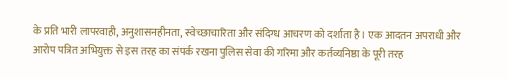के प्रति भारी लापरवाही, अनुशासनहीनता, स्वेच्छाचारिता और संदिग्ध आचरण को दर्शाता है। एक आदतन अपराधी और आरोप पत्रित अभियुक्त से इस तरह का संपर्क रखना पुलिस सेवा की गरिमा और कर्तव्यनिष्ठा के पूरी तरह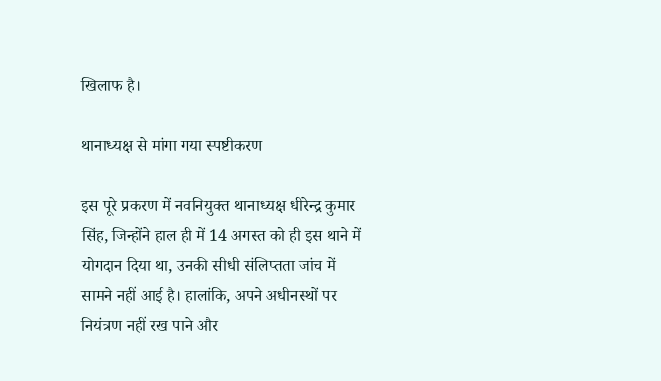खिलाफ है।

थानाध्यक्ष से मांगा गया स्पष्टीकरण

इस पूरे प्रकरण में नवनियुक्त थानाध्यक्ष धीरेन्द्र कुमार सिंह, जिन्होंने हाल ही में 14 अगस्त को ही इस थाने में योगदान दिया था, उनकी सीधी संलिप्तता जांच में सामने नहीं आई है। हालांकि, अपने अधीनस्थों पर नियंत्रण नहीं रख पाने और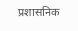प्रशासनिक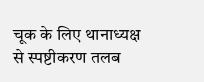चूक के लिए थानाध्यक्ष से स्पष्टीकरण तलब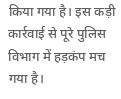किया गया है। इस कड़ी कार्रवाई से पूरे पुलिस विभाग में हड़कंप मच गया है।